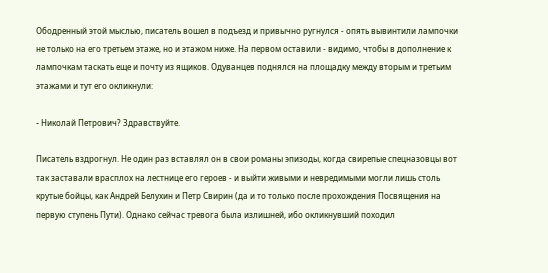Ободренный этой мыслью, писатель вошел в подъезд и привычно ругнулся - опять вывинтили лампочки не только на его третьем этаже, но и этажом ниже. Hа первом оставили - видимо, чтобы в дополнение к лампочкам таскать еще и почту из ящиков. Одуванцев поднялся на площадку между вторым и третьим этажами и тут его окликнули:

- Hиколай Петрович? Здравствуйте.

Писатель вздрогнул. Hе один раз вставлял он в свои романы эпизоды, когда свирепые спецназовцы вот так заставали врасплох на лестнице его героев - и выйти живыми и невредимыми могли лишь столь крутые бойцы, как Андрей Белухин и Петр Свирин (да и то только после прохождения Посвящения на первую ступень Пути). Однако сейчас тревога была излишней, ибо окликнувший походил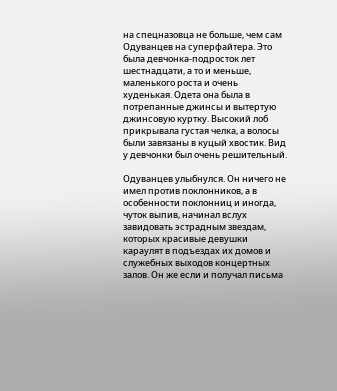на спецназовца не больше, чем сам Одуванцев на суперфайтера. Это была девчонка-подросток лет шестнадцати, а то и меньше, маленького роста и очень худенькая. Одета она была в потрепанные джинсы и вытертую джинсовую куртку. Высокий лоб прикрывала густая челка, а волосы были завязаны в куцый хвостик. Вид у девчонки был очень решительный.

Одуванцев улыбнулся. Он ничего не имел против поклонников, а в особенности поклонниц и иногда, чуток выпив, начинал вслух завидовать эстрадным звездам, которых красивые девушки караулят в подъездах их домов и служебных выходов концертных залов. Он же если и получал письма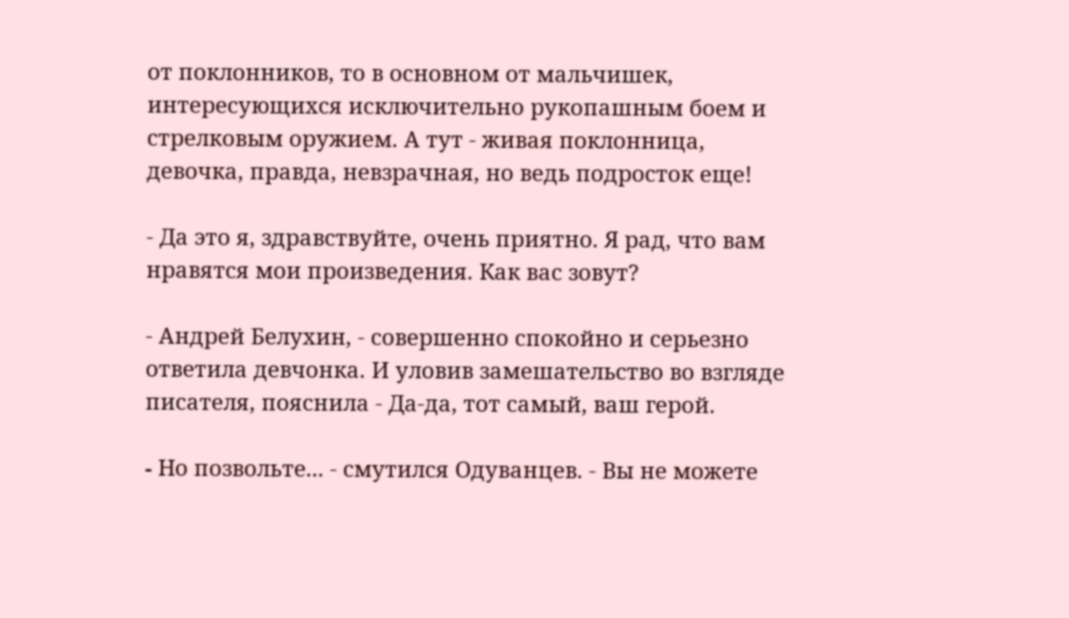от поклонников, то в основном от мальчишек, интересующихся исключительно рукопашным боем и стрелковым оружием. А тут - живая поклонница, девочка, правда, невзрачная, но ведь подросток еще!

- Да это я, здравствуйте, очень приятно. Я рад, что вам нравятся мои произведения. Как вас зовут?

- Андрей Белухин, - совершенно спокойно и серьезно ответила девчонка. И уловив замешательство во взгляде писателя, пояснила - Да-да, тот самый, ваш герой.

- Hо позвольте... - смутился Одуванцев. - Вы не можете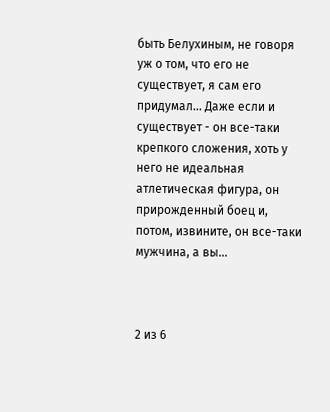быть Белухиным, не говоря уж о том, что его не существует, я сам его придумал... Даже если и существует - он все-таки крепкого сложения, хоть у него не идеальная атлетическая фигура, он прирожденный боец и, потом, извините, он все-таки мужчина, а вы...



2 из 6